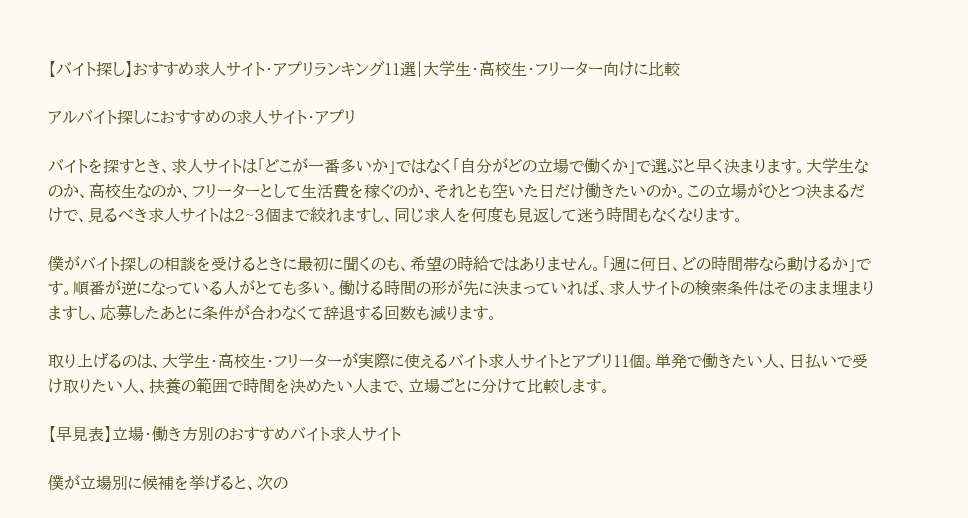【バイト探し】おすすめ求人サイト・アプリランキング11選|大学生・高校生・フリーター向けに比較

アルバイト探しにおすすめの求人サイト・アプリ

バイトを探すとき、求人サイトは「どこが一番多いか」ではなく「自分がどの立場で働くか」で選ぶと早く決まります。大学生なのか、高校生なのか、フリーターとして生活費を稼ぐのか、それとも空いた日だけ働きたいのか。この立場がひとつ決まるだけで、見るべき求人サイトは2~3個まで絞れますし、同じ求人を何度も見返して迷う時間もなくなります。

僕がバイト探しの相談を受けるときに最初に聞くのも、希望の時給ではありません。「週に何日、どの時間帯なら動けるか」です。順番が逆になっている人がとても多い。働ける時間の形が先に決まっていれば、求人サイトの検索条件はそのまま埋まりますし、応募したあとに条件が合わなくて辞退する回数も減ります。

取り上げるのは、大学生・高校生・フリーターが実際に使えるバイト求人サイトとアプリ11個。単発で働きたい人、日払いで受け取りたい人、扶養の範囲で時間を決めたい人まで、立場ごとに分けて比較します。

【早見表】立場・働き方別のおすすめバイト求人サイト

僕が立場別に候補を挙げると、次の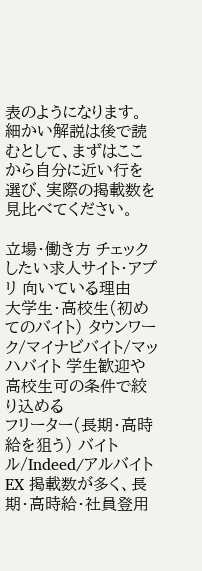表のようになります。細かい解説は後で読むとして、まずはここから自分に近い行を選び、実際の掲載数を見比べてください。

立場・働き方 チェックしたい求人サイト・アプリ 向いている理由
大学生・高校生(初めてのバイト) タウンワーク/マイナビバイト/マッハバイト 学生歓迎や高校生可の条件で絞り込める
フリーター(長期・高時給を狙う) バイトル/Indeed/アルバイトEX 掲載数が多く、長期・高時給・社員登用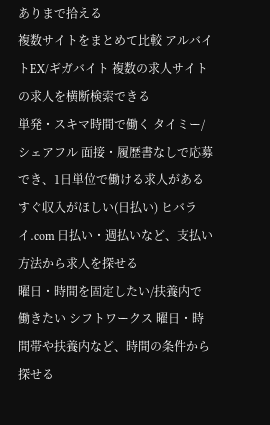ありまで拾える
複数サイトをまとめて比較 アルバイトEX/ギガバイト 複数の求人サイトの求人を横断検索できる
単発・スキマ時間で働く タイミー/シェアフル 面接・履歴書なしで応募でき、1日単位で働ける求人がある
すぐ収入がほしい(日払い) ヒバライ.com 日払い・週払いなど、支払い方法から求人を探せる
曜日・時間を固定したい/扶養内で働きたい シフトワークス 曜日・時間帯や扶養内など、時間の条件から探せる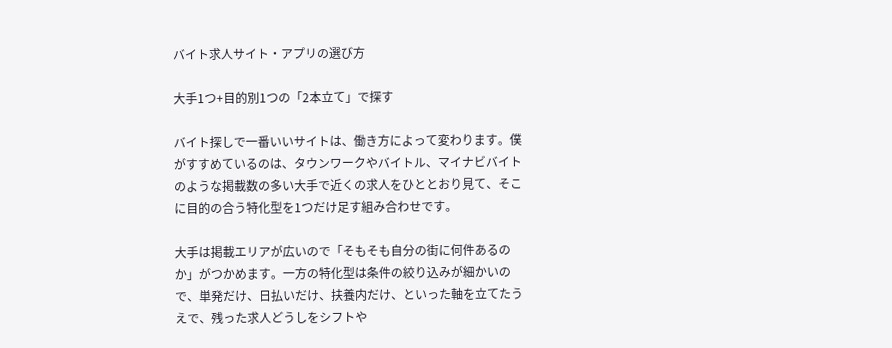バイト求人サイト・アプリの選び方

大手1つ+目的別1つの「2本立て」で探す

バイト探しで一番いいサイトは、働き方によって変わります。僕がすすめているのは、タウンワークやバイトル、マイナビバイトのような掲載数の多い大手で近くの求人をひととおり見て、そこに目的の合う特化型を1つだけ足す組み合わせです。

大手は掲載エリアが広いので「そもそも自分の街に何件あるのか」がつかめます。一方の特化型は条件の絞り込みが細かいので、単発だけ、日払いだけ、扶養内だけ、といった軸を立てたうえで、残った求人どうしをシフトや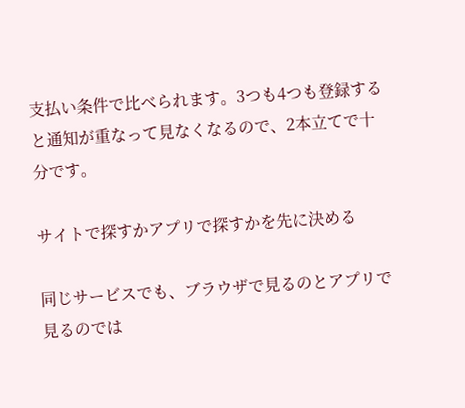支払い条件で比べられます。3つも4つも登録すると通知が重なって見なくなるので、2本立てで十分です。

サイトで探すかアプリで探すかを先に決める

同じサービスでも、ブラウザで見るのとアプリで見るのでは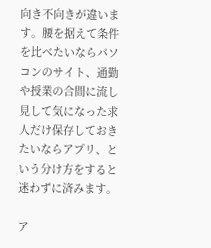向き不向きが違います。腰を据えて条件を比べたいならパソコンのサイト、通勤や授業の合間に流し見して気になった求人だけ保存しておきたいならアプリ、という分け方をすると迷わずに済みます。

ア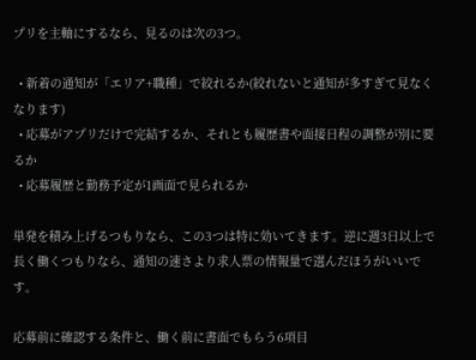プリを主軸にするなら、見るのは次の3つ。

  • 新着の通知が「エリア+職種」で絞れるか(絞れないと通知が多すぎて見なくなります)
  • 応募がアプリだけで完結するか、それとも履歴書や面接日程の調整が別に要るか
  • 応募履歴と勤務予定が1画面で見られるか

単発を積み上げるつもりなら、この3つは特に効いてきます。逆に週3日以上で長く働くつもりなら、通知の速さより求人票の情報量で選んだほうがいいです。

応募前に確認する条件と、働く前に書面でもらう6項目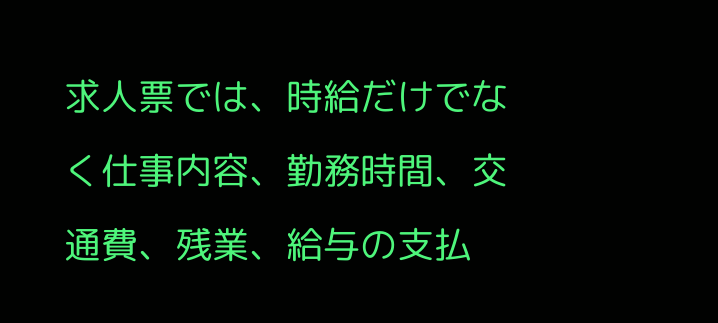求人票では、時給だけでなく仕事内容、勤務時間、交通費、残業、給与の支払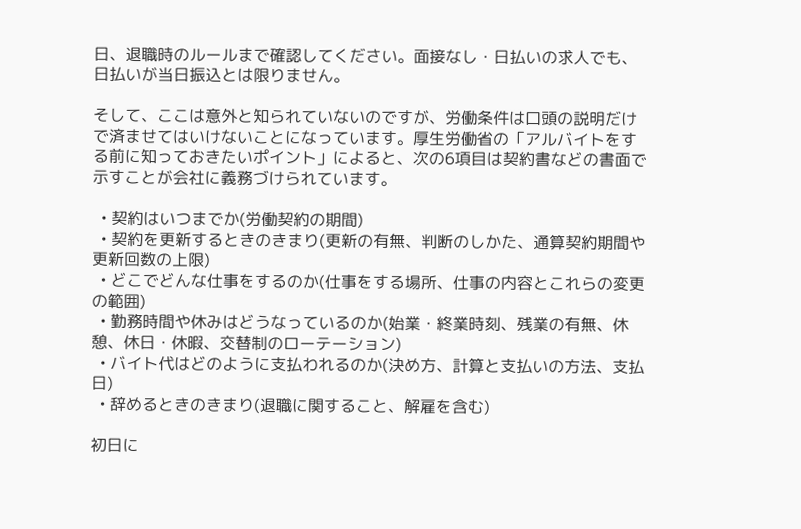日、退職時のルールまで確認してください。面接なし・日払いの求人でも、日払いが当日振込とは限りません。

そして、ここは意外と知られていないのですが、労働条件は口頭の説明だけで済ませてはいけないことになっています。厚生労働省の「アルバイトをする前に知っておきたいポイント」によると、次の6項目は契約書などの書面で示すことが会社に義務づけられています。

  • 契約はいつまでか(労働契約の期間)
  • 契約を更新するときのきまり(更新の有無、判断のしかた、通算契約期間や更新回数の上限)
  • どこでどんな仕事をするのか(仕事をする場所、仕事の内容とこれらの変更の範囲)
  • 勤務時間や休みはどうなっているのか(始業・終業時刻、残業の有無、休憩、休日・休暇、交替制のローテーション)
  • バイト代はどのように支払われるのか(決め方、計算と支払いの方法、支払日)
  • 辞めるときのきまり(退職に関すること、解雇を含む)

初日に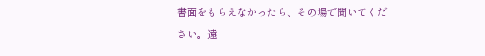書面をもらえなかったら、その場で聞いてください。遠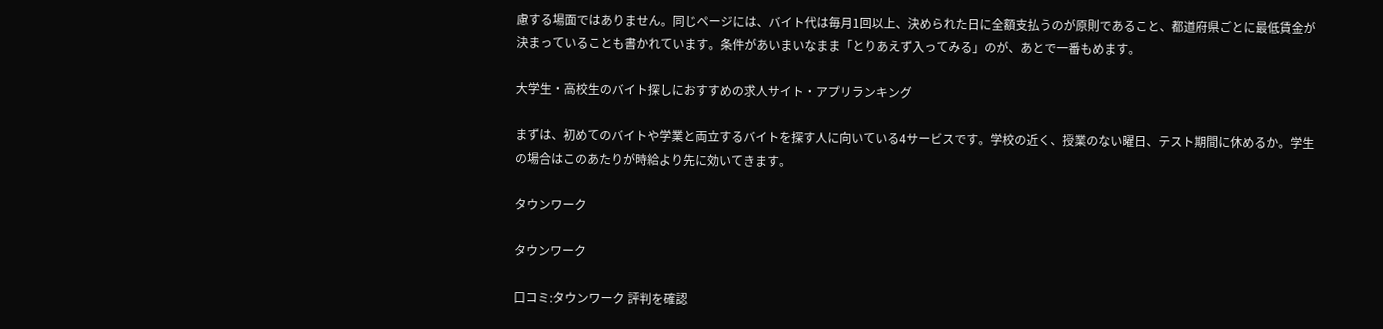慮する場面ではありません。同じページには、バイト代は毎月1回以上、決められた日に全額支払うのが原則であること、都道府県ごとに最低賃金が決まっていることも書かれています。条件があいまいなまま「とりあえず入ってみる」のが、あとで一番もめます。

大学生・高校生のバイト探しにおすすめの求人サイト・アプリランキング

まずは、初めてのバイトや学業と両立するバイトを探す人に向いている4サービスです。学校の近く、授業のない曜日、テスト期間に休めるか。学生の場合はこのあたりが時給より先に効いてきます。

タウンワーク

タウンワーク

口コミ:タウンワーク 評判を確認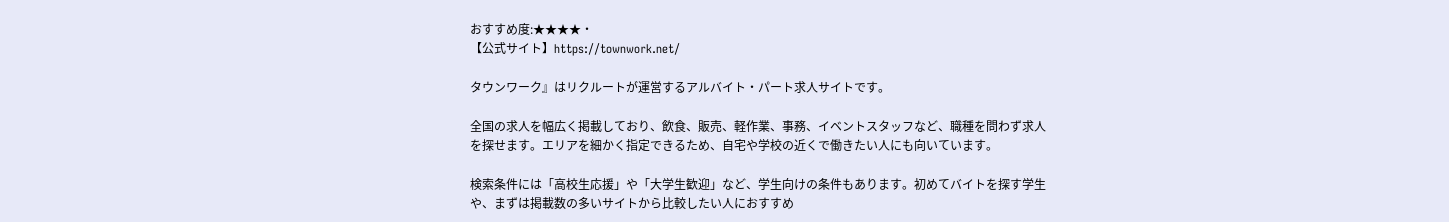おすすめ度:★★★★・
【公式サイト】https://townwork.net/

タウンワーク』はリクルートが運営するアルバイト・パート求人サイトです。

全国の求人を幅広く掲載しており、飲食、販売、軽作業、事務、イベントスタッフなど、職種を問わず求人を探せます。エリアを細かく指定できるため、自宅や学校の近くで働きたい人にも向いています。

検索条件には「高校生応援」や「大学生歓迎」など、学生向けの条件もあります。初めてバイトを探す学生や、まずは掲載数の多いサイトから比較したい人におすすめ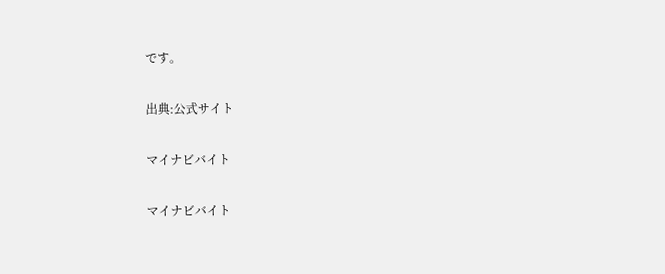です。

出典:公式サイト

マイナビバイト

マイナビバイト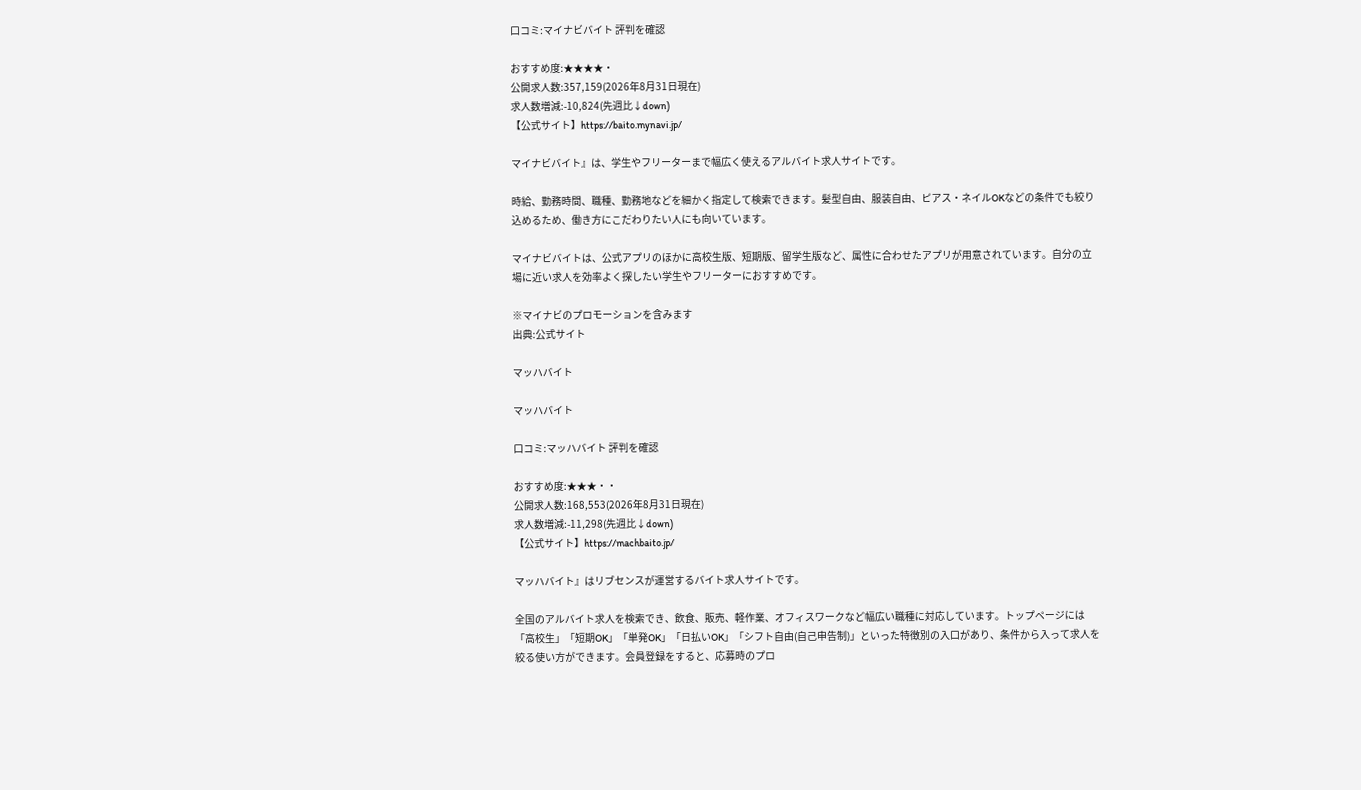口コミ:マイナビバイト 評判を確認

おすすめ度:★★★★・
公開求人数:357,159(2026年8月31日現在)
求人数増減:-10,824(先週比↓down)
【公式サイト】https://baito.mynavi.jp/

マイナビバイト』は、学生やフリーターまで幅広く使えるアルバイト求人サイトです。

時給、勤務時間、職種、勤務地などを細かく指定して検索できます。髪型自由、服装自由、ピアス・ネイルOKなどの条件でも絞り込めるため、働き方にこだわりたい人にも向いています。

マイナビバイトは、公式アプリのほかに高校生版、短期版、留学生版など、属性に合わせたアプリが用意されています。自分の立場に近い求人を効率よく探したい学生やフリーターにおすすめです。

※マイナビのプロモーションを含みます
出典:公式サイト

マッハバイト

マッハバイト

口コミ:マッハバイト 評判を確認

おすすめ度:★★★・・
公開求人数:168,553(2026年8月31日現在)
求人数増減:-11,298(先週比↓down)
【公式サイト】https://machbaito.jp/

マッハバイト』はリブセンスが運営するバイト求人サイトです。

全国のアルバイト求人を検索でき、飲食、販売、軽作業、オフィスワークなど幅広い職種に対応しています。トップページには「高校生」「短期OK」「単発OK」「日払いOK」「シフト自由(自己申告制)」といった特徴別の入口があり、条件から入って求人を絞る使い方ができます。会員登録をすると、応募時のプロ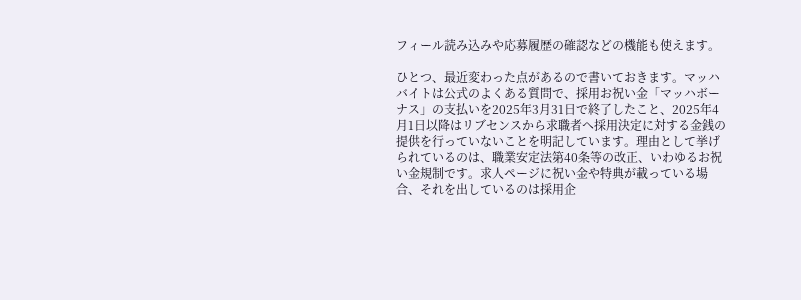フィール読み込みや応募履歴の確認などの機能も使えます。

ひとつ、最近変わった点があるので書いておきます。マッハバイトは公式のよくある質問で、採用お祝い金「マッハボーナス」の支払いを2025年3月31日で終了したこと、2025年4月1日以降はリブセンスから求職者へ採用決定に対する金銭の提供を行っていないことを明記しています。理由として挙げられているのは、職業安定法第40条等の改正、いわゆるお祝い金規制です。求人ページに祝い金や特典が載っている場合、それを出しているのは採用企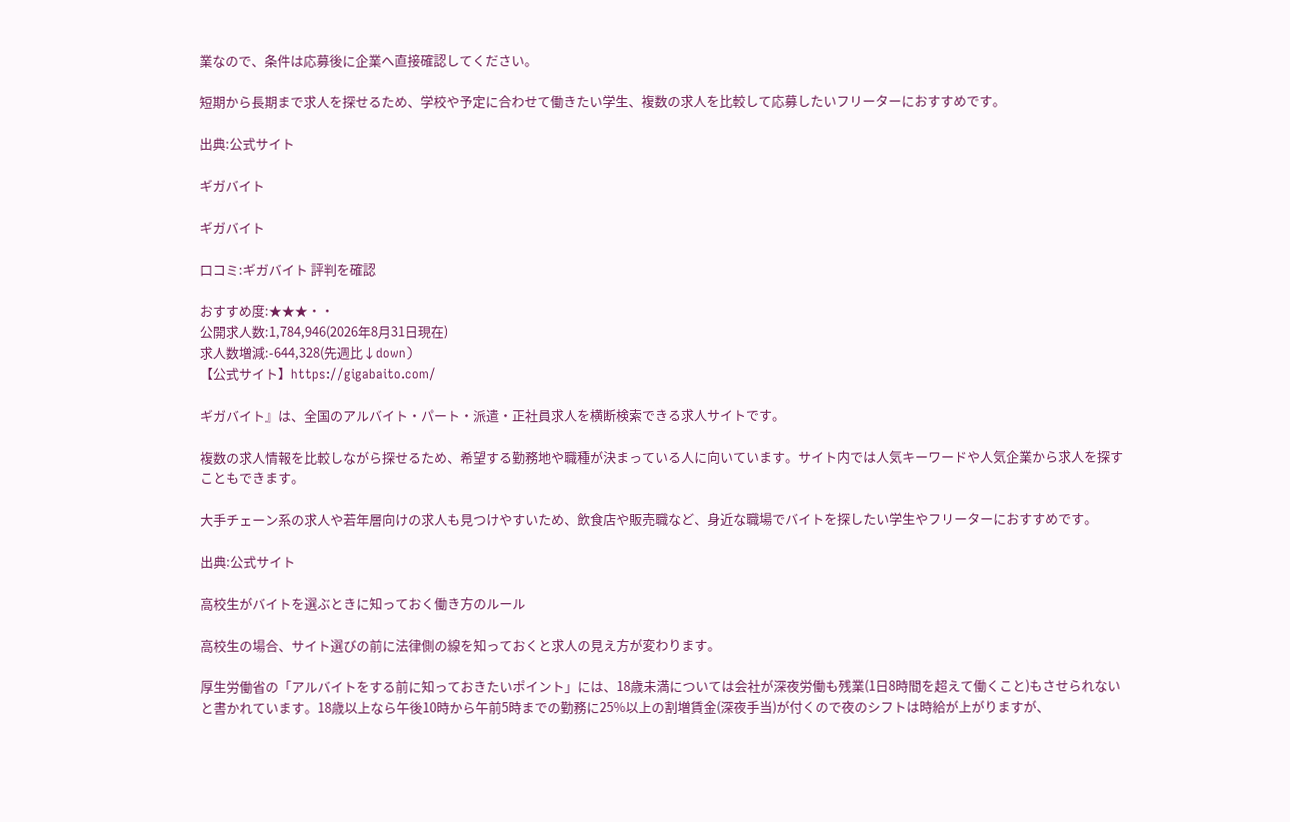業なので、条件は応募後に企業へ直接確認してください。

短期から長期まで求人を探せるため、学校や予定に合わせて働きたい学生、複数の求人を比較して応募したいフリーターにおすすめです。

出典:公式サイト

ギガバイト

ギガバイト

口コミ:ギガバイト 評判を確認

おすすめ度:★★★・・
公開求人数:1,784,946(2026年8月31日現在)
求人数増減:-644,328(先週比↓down)
【公式サイト】https://gigabaito.com/

ギガバイト』は、全国のアルバイト・パート・派遣・正社員求人を横断検索できる求人サイトです。

複数の求人情報を比較しながら探せるため、希望する勤務地や職種が決まっている人に向いています。サイト内では人気キーワードや人気企業から求人を探すこともできます。

大手チェーン系の求人や若年層向けの求人も見つけやすいため、飲食店や販売職など、身近な職場でバイトを探したい学生やフリーターにおすすめです。

出典:公式サイト

高校生がバイトを選ぶときに知っておく働き方のルール

高校生の場合、サイト選びの前に法律側の線を知っておくと求人の見え方が変わります。

厚生労働省の「アルバイトをする前に知っておきたいポイント」には、18歳未満については会社が深夜労働も残業(1日8時間を超えて働くこと)もさせられないと書かれています。18歳以上なら午後10時から午前5時までの勤務に25%以上の割増賃金(深夜手当)が付くので夜のシフトは時給が上がりますが、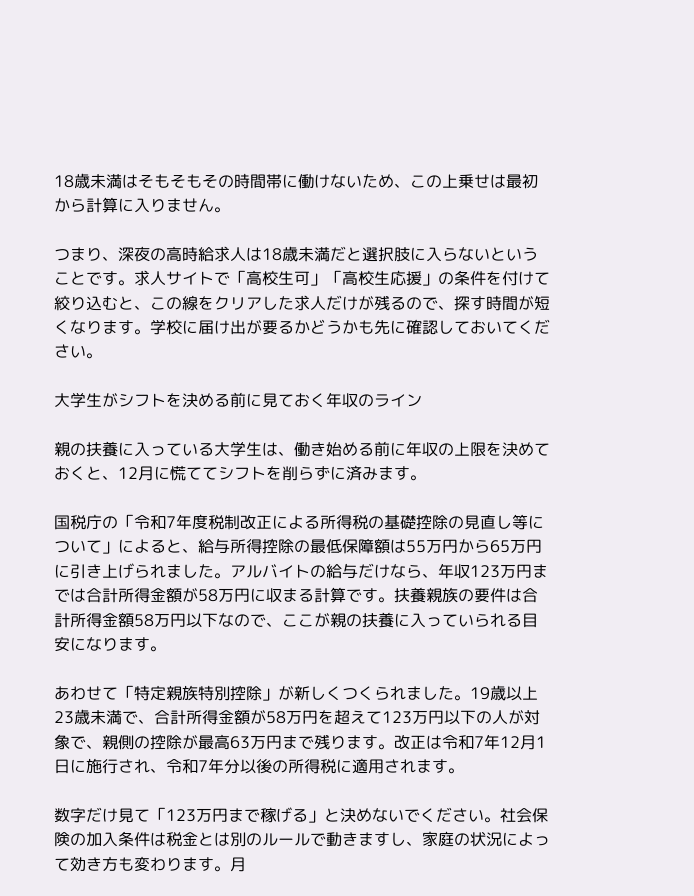18歳未満はそもそもその時間帯に働けないため、この上乗せは最初から計算に入りません。

つまり、深夜の高時給求人は18歳未満だと選択肢に入らないということです。求人サイトで「高校生可」「高校生応援」の条件を付けて絞り込むと、この線をクリアした求人だけが残るので、探す時間が短くなります。学校に届け出が要るかどうかも先に確認しておいてください。

大学生がシフトを決める前に見ておく年収のライン

親の扶養に入っている大学生は、働き始める前に年収の上限を決めておくと、12月に慌ててシフトを削らずに済みます。

国税庁の「令和7年度税制改正による所得税の基礎控除の見直し等について」によると、給与所得控除の最低保障額は55万円から65万円に引き上げられました。アルバイトの給与だけなら、年収123万円までは合計所得金額が58万円に収まる計算です。扶養親族の要件は合計所得金額58万円以下なので、ここが親の扶養に入っていられる目安になります。

あわせて「特定親族特別控除」が新しくつくられました。19歳以上23歳未満で、合計所得金額が58万円を超えて123万円以下の人が対象で、親側の控除が最高63万円まで残ります。改正は令和7年12月1日に施行され、令和7年分以後の所得税に適用されます。

数字だけ見て「123万円まで稼げる」と決めないでください。社会保険の加入条件は税金とは別のルールで動きますし、家庭の状況によって効き方も変わります。月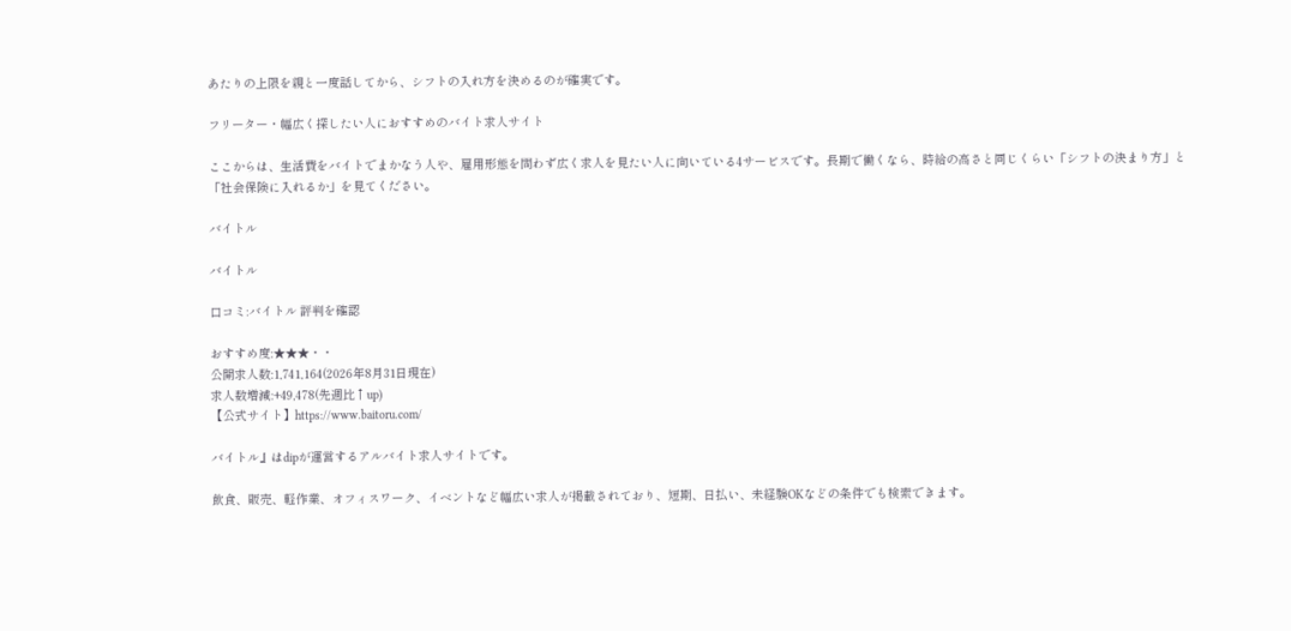あたりの上限を親と一度話してから、シフトの入れ方を決めるのが確実です。

フリーター・幅広く探したい人におすすめのバイト求人サイト

ここからは、生活費をバイトでまかなう人や、雇用形態を問わず広く求人を見たい人に向いている4サービスです。長期で働くなら、時給の高さと同じくらい「シフトの決まり方」と「社会保険に入れるか」を見てください。

バイトル

バイトル

口コミ:バイトル 評判を確認

おすすめ度:★★★・・
公開求人数:1,741,164(2026年8月31日現在)
求人数増減:+49,478(先週比↑up)
【公式サイト】https://www.baitoru.com/

バイトル』はdipが運営するアルバイト求人サイトです。

飲食、販売、軽作業、オフィスワーク、イベントなど幅広い求人が掲載されており、短期、日払い、未経験OKなどの条件でも検索できます。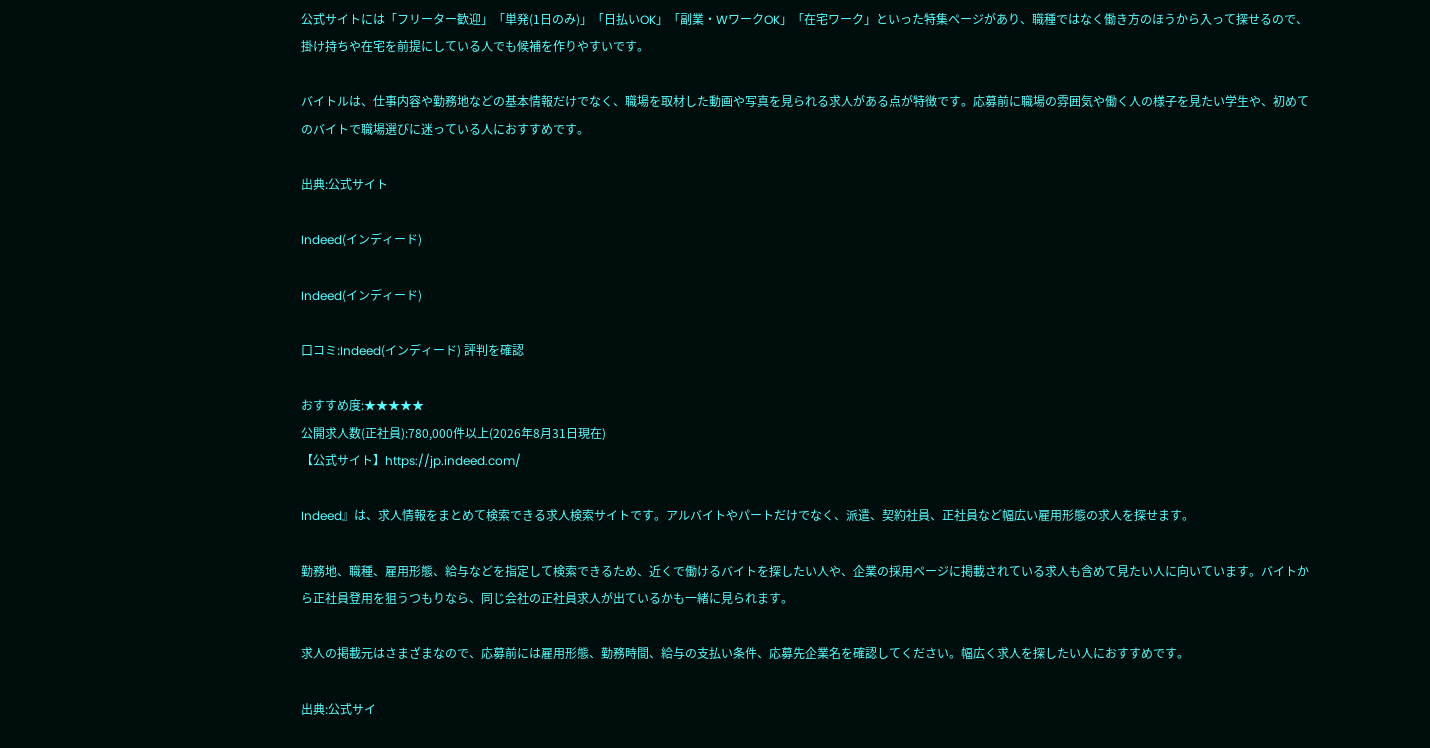公式サイトには「フリーター歓迎」「単発(1日のみ)」「日払いOK」「副業・WワークOK」「在宅ワーク」といった特集ページがあり、職種ではなく働き方のほうから入って探せるので、掛け持ちや在宅を前提にしている人でも候補を作りやすいです。

バイトルは、仕事内容や勤務地などの基本情報だけでなく、職場を取材した動画や写真を見られる求人がある点が特徴です。応募前に職場の雰囲気や働く人の様子を見たい学生や、初めてのバイトで職場選びに迷っている人におすすめです。

出典:公式サイト

Indeed(インディード)

Indeed(インディード)

口コミ:Indeed(インディード) 評判を確認

おすすめ度:★★★★★
公開求人数(正社員):780,000件以上(2026年8月31日現在)
【公式サイト】https://jp.indeed.com/

Indeed』は、求人情報をまとめて検索できる求人検索サイトです。アルバイトやパートだけでなく、派遣、契約社員、正社員など幅広い雇用形態の求人を探せます。

勤務地、職種、雇用形態、給与などを指定して検索できるため、近くで働けるバイトを探したい人や、企業の採用ページに掲載されている求人も含めて見たい人に向いています。バイトから正社員登用を狙うつもりなら、同じ会社の正社員求人が出ているかも一緒に見られます。

求人の掲載元はさまざまなので、応募前には雇用形態、勤務時間、給与の支払い条件、応募先企業名を確認してください。幅広く求人を探したい人におすすめです。

出典:公式サイ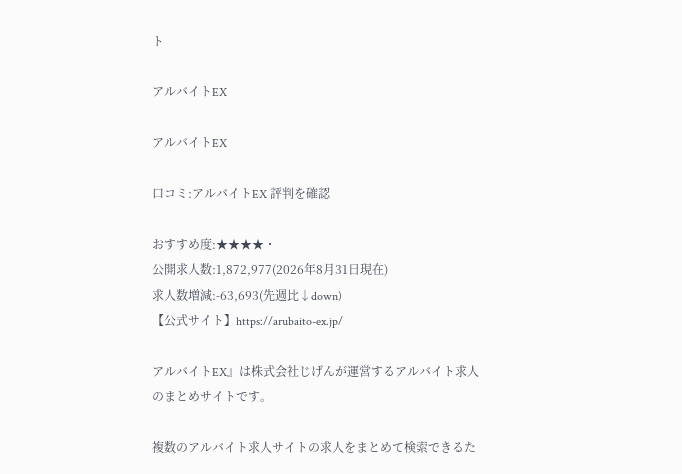ト

アルバイトEX

アルバイトEX

口コミ:アルバイトEX 評判を確認

おすすめ度:★★★★・
公開求人数:1,872,977(2026年8月31日現在)
求人数増減:-63,693(先週比↓down)
【公式サイト】https://arubaito-ex.jp/

アルバイトEX』は株式会社じげんが運営するアルバイト求人のまとめサイトです。

複数のアルバイト求人サイトの求人をまとめて検索できるた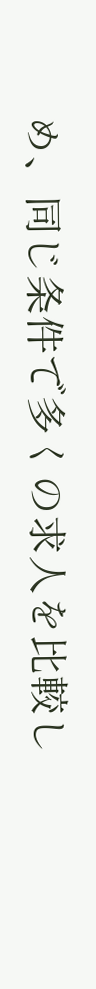め、同じ条件で多くの求人を比較し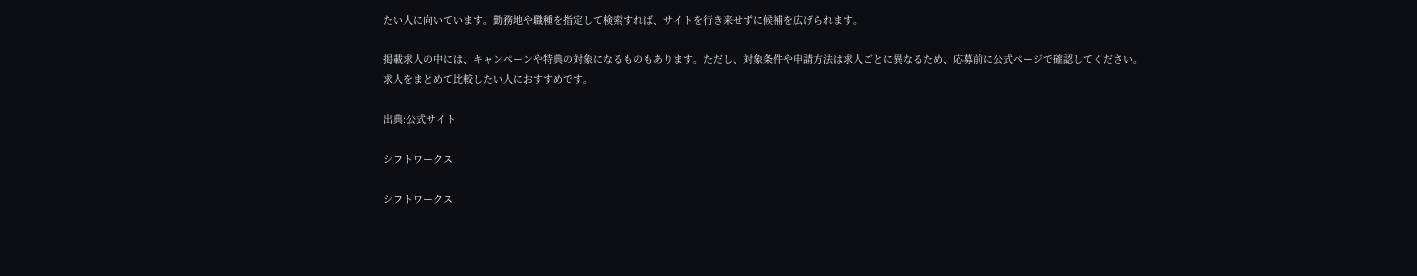たい人に向いています。勤務地や職種を指定して検索すれば、サイトを行き来せずに候補を広げられます。

掲載求人の中には、キャンペーンや特典の対象になるものもあります。ただし、対象条件や申請方法は求人ごとに異なるため、応募前に公式ページで確認してください。求人をまとめて比較したい人におすすめです。

出典:公式サイト

シフトワークス

シフトワークス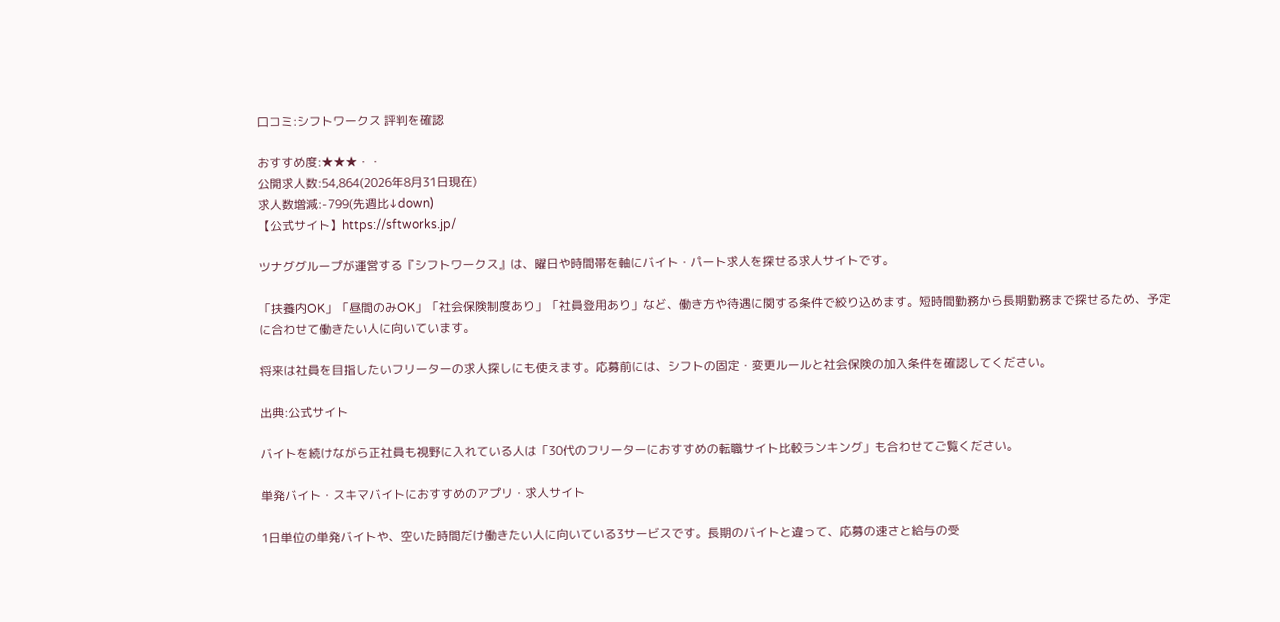口コミ:シフトワークス 評判を確認

おすすめ度:★★★・・
公開求人数:54,864(2026年8月31日現在)
求人数増減:-799(先週比↓down)
【公式サイト】https://sftworks.jp/

ツナググループが運営する『シフトワークス』は、曜日や時間帯を軸にバイト・パート求人を探せる求人サイトです。

「扶養内OK」「昼間のみOK」「社会保険制度あり」「社員登用あり」など、働き方や待遇に関する条件で絞り込めます。短時間勤務から長期勤務まで探せるため、予定に合わせて働きたい人に向いています。

将来は社員を目指したいフリーターの求人探しにも使えます。応募前には、シフトの固定・変更ルールと社会保険の加入条件を確認してください。

出典:公式サイト

バイトを続けながら正社員も視野に入れている人は「30代のフリーターにおすすめの転職サイト比較ランキング」も合わせてご覧ください。

単発バイト・スキマバイトにおすすめのアプリ・求人サイト

1日単位の単発バイトや、空いた時間だけ働きたい人に向いている3サービスです。長期のバイトと違って、応募の速さと給与の受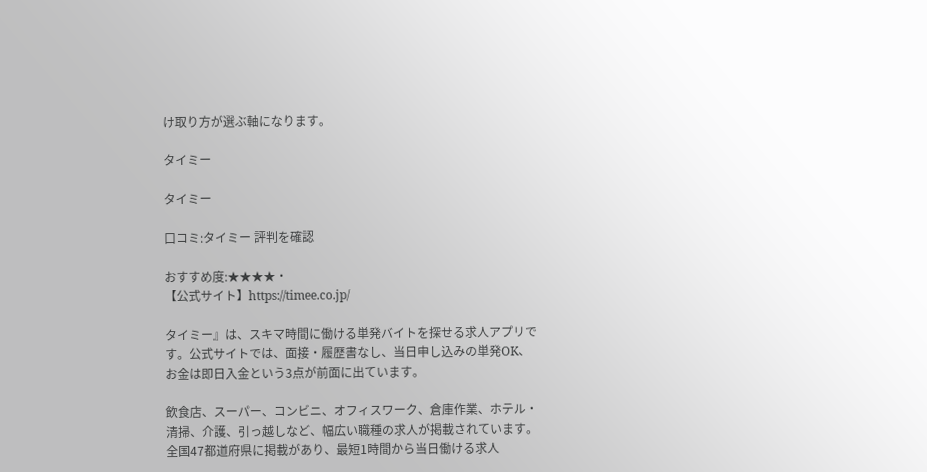け取り方が選ぶ軸になります。

タイミー

タイミー

口コミ:タイミー 評判を確認

おすすめ度:★★★★・
【公式サイト】https://timee.co.jp/

タイミー』は、スキマ時間に働ける単発バイトを探せる求人アプリです。公式サイトでは、面接・履歴書なし、当日申し込みの単発OK、お金は即日入金という3点が前面に出ています。

飲食店、スーパー、コンビニ、オフィスワーク、倉庫作業、ホテル・清掃、介護、引っ越しなど、幅広い職種の求人が掲載されています。全国47都道府県に掲載があり、最短1時間から当日働ける求人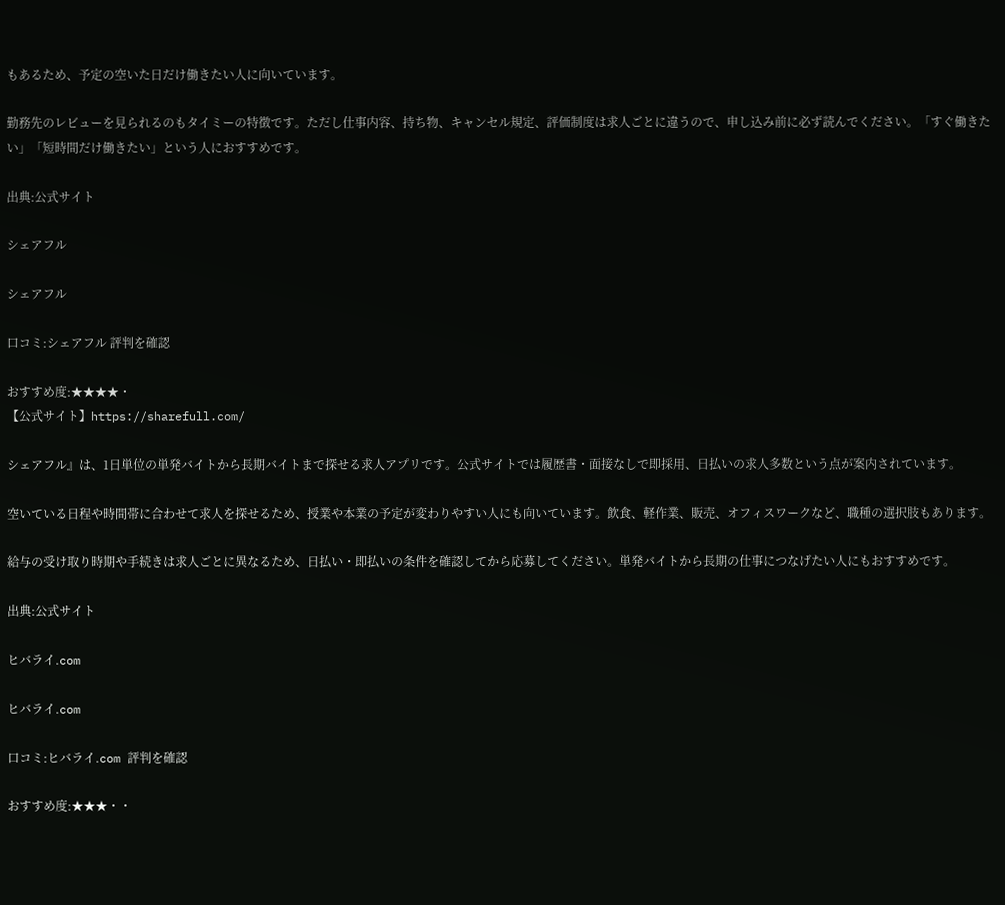もあるため、予定の空いた日だけ働きたい人に向いています。

勤務先のレビューを見られるのもタイミーの特徴です。ただし仕事内容、持ち物、キャンセル規定、評価制度は求人ごとに違うので、申し込み前に必ず読んでください。「すぐ働きたい」「短時間だけ働きたい」という人におすすめです。

出典:公式サイト

シェアフル

シェアフル

口コミ:シェアフル 評判を確認

おすすめ度:★★★★・
【公式サイト】https://sharefull.com/

シェアフル』は、1日単位の単発バイトから長期バイトまで探せる求人アプリです。公式サイトでは履歴書・面接なしで即採用、日払いの求人多数という点が案内されています。

空いている日程や時間帯に合わせて求人を探せるため、授業や本業の予定が変わりやすい人にも向いています。飲食、軽作業、販売、オフィスワークなど、職種の選択肢もあります。

給与の受け取り時期や手続きは求人ごとに異なるため、日払い・即払いの条件を確認してから応募してください。単発バイトから長期の仕事につなげたい人にもおすすめです。

出典:公式サイト

ヒバライ.com

ヒバライ.com

口コミ:ヒバライ.com 評判を確認

おすすめ度:★★★・・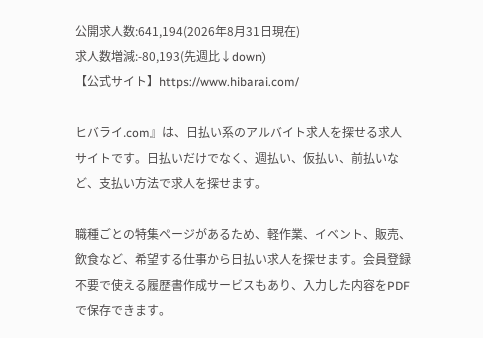公開求人数:641,194(2026年8月31日現在)
求人数増減:-80,193(先週比↓down)
【公式サイト】https://www.hibarai.com/

ヒバライ.com』は、日払い系のアルバイト求人を探せる求人サイトです。日払いだけでなく、週払い、仮払い、前払いなど、支払い方法で求人を探せます。

職種ごとの特集ページがあるため、軽作業、イベント、販売、飲食など、希望する仕事から日払い求人を探せます。会員登録不要で使える履歴書作成サービスもあり、入力した内容をPDFで保存できます。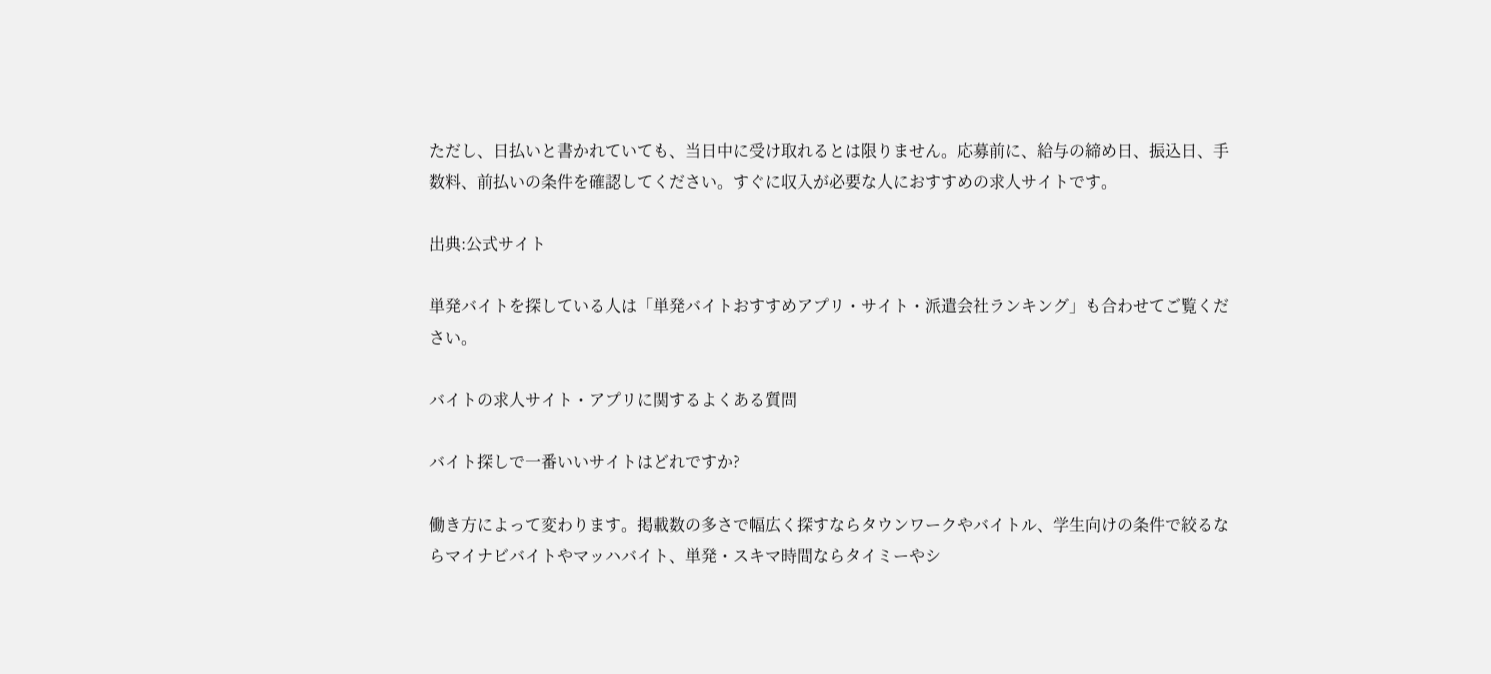ただし、日払いと書かれていても、当日中に受け取れるとは限りません。応募前に、給与の締め日、振込日、手数料、前払いの条件を確認してください。すぐに収入が必要な人におすすめの求人サイトです。

出典:公式サイト

単発バイトを探している人は「単発バイトおすすめアプリ・サイト・派遣会社ランキング」も合わせてご覧ください。

バイトの求人サイト・アプリに関するよくある質問

バイト探しで一番いいサイトはどれですか?

働き方によって変わります。掲載数の多さで幅広く探すならタウンワークやバイトル、学生向けの条件で絞るならマイナビバイトやマッハバイト、単発・スキマ時間ならタイミーやシ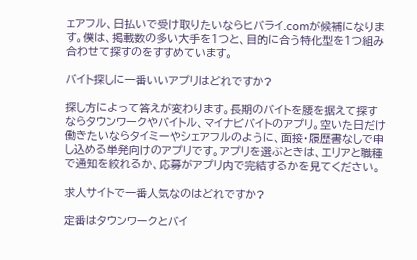ェアフル、日払いで受け取りたいならヒバライ.comが候補になります。僕は、掲載数の多い大手を1つと、目的に合う特化型を1つ組み合わせて探すのをすすめています。

バイト探しに一番いいアプリはどれですか?

探し方によって答えが変わります。長期のバイトを腰を据えて探すならタウンワークやバイトル、マイナビバイトのアプリ。空いた日だけ働きたいならタイミーやシェアフルのように、面接・履歴書なしで申し込める単発向けのアプリです。アプリを選ぶときは、エリアと職種で通知を絞れるか、応募がアプリ内で完結するかを見てください。

求人サイトで一番人気なのはどれですか?

定番はタウンワークとバイ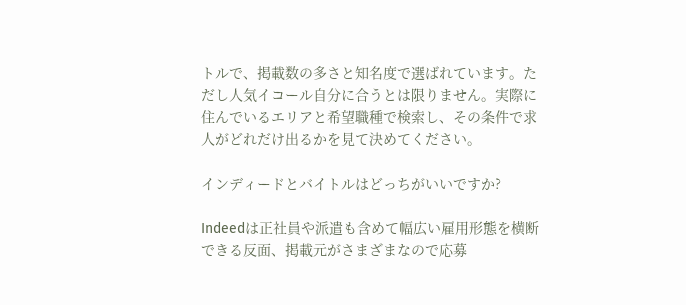トルで、掲載数の多さと知名度で選ばれています。ただし人気イコール自分に合うとは限りません。実際に住んでいるエリアと希望職種で検索し、その条件で求人がどれだけ出るかを見て決めてください。

インディードとバイトルはどっちがいいですか?

Indeedは正社員や派遣も含めて幅広い雇用形態を横断できる反面、掲載元がさまざまなので応募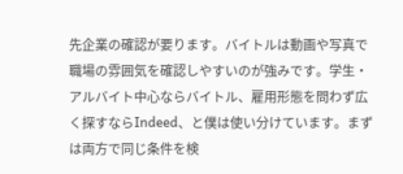先企業の確認が要ります。バイトルは動画や写真で職場の雰囲気を確認しやすいのが強みです。学生・アルバイト中心ならバイトル、雇用形態を問わず広く探すならIndeed、と僕は使い分けています。まずは両方で同じ条件を検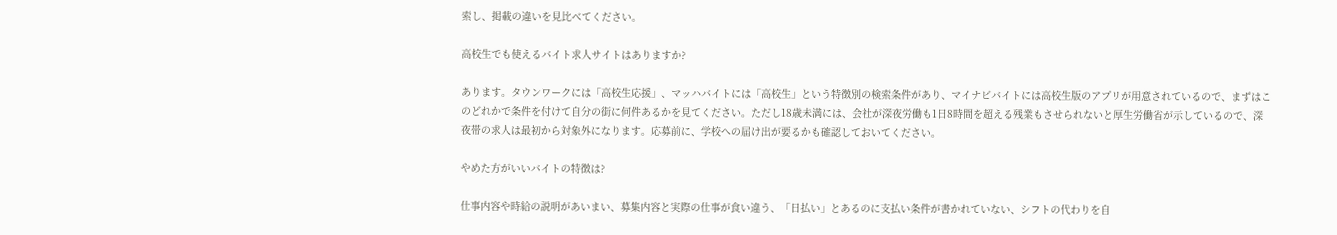索し、掲載の違いを見比べてください。

高校生でも使えるバイト求人サイトはありますか?

あります。タウンワークには「高校生応援」、マッハバイトには「高校生」という特徴別の検索条件があり、マイナビバイトには高校生版のアプリが用意されているので、まずはこのどれかで条件を付けて自分の街に何件あるかを見てください。ただし18歳未満には、会社が深夜労働も1日8時間を超える残業もさせられないと厚生労働省が示しているので、深夜帯の求人は最初から対象外になります。応募前に、学校への届け出が要るかも確認しておいてください。

やめた方がいいバイトの特徴は?

仕事内容や時給の説明があいまい、募集内容と実際の仕事が食い違う、「日払い」とあるのに支払い条件が書かれていない、シフトの代わりを自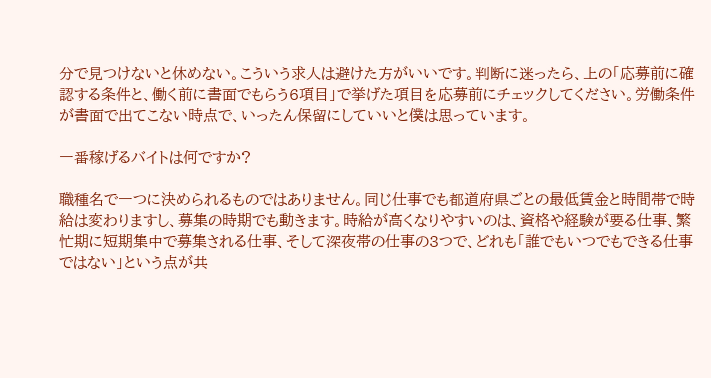分で見つけないと休めない。こういう求人は避けた方がいいです。判断に迷ったら、上の「応募前に確認する条件と、働く前に書面でもらう6項目」で挙げた項目を応募前にチェックしてください。労働条件が書面で出てこない時点で、いったん保留にしていいと僕は思っています。

一番稼げるバイトは何ですか?

職種名で一つに決められるものではありません。同じ仕事でも都道府県ごとの最低賃金と時間帯で時給は変わりますし、募集の時期でも動きます。時給が高くなりやすいのは、資格や経験が要る仕事、繁忙期に短期集中で募集される仕事、そして深夜帯の仕事の3つで、どれも「誰でもいつでもできる仕事ではない」という点が共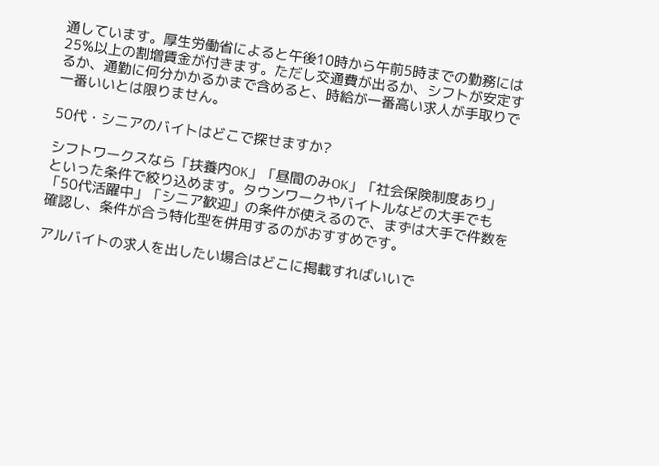通しています。厚生労働省によると午後10時から午前5時までの勤務には25%以上の割増賃金が付きます。ただし交通費が出るか、シフトが安定するか、通勤に何分かかるかまで含めると、時給が一番高い求人が手取りで一番いいとは限りません。

50代・シニアのバイトはどこで探せますか?

シフトワークスなら「扶養内OK」「昼間のみOK」「社会保険制度あり」といった条件で絞り込めます。タウンワークやバイトルなどの大手でも「50代活躍中」「シニア歓迎」の条件が使えるので、まずは大手で件数を確認し、条件が合う特化型を併用するのがおすすめです。

アルバイトの求人を出したい場合はどこに掲載すればいいで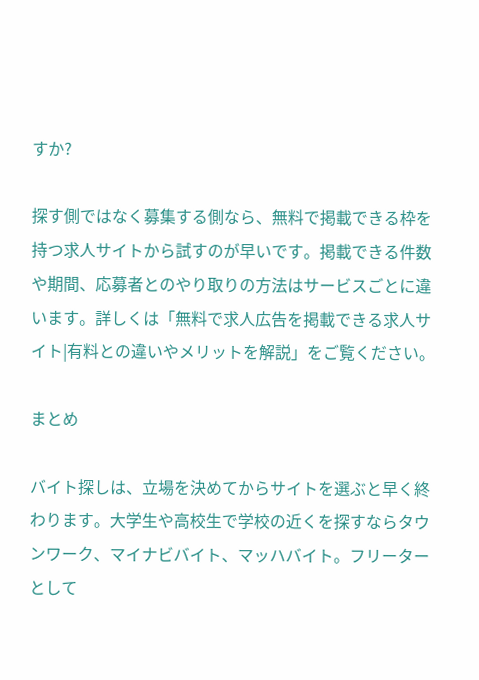すか?

探す側ではなく募集する側なら、無料で掲載できる枠を持つ求人サイトから試すのが早いです。掲載できる件数や期間、応募者とのやり取りの方法はサービスごとに違います。詳しくは「無料で求人広告を掲載できる求人サイト|有料との違いやメリットを解説」をご覧ください。

まとめ

バイト探しは、立場を決めてからサイトを選ぶと早く終わります。大学生や高校生で学校の近くを探すならタウンワーク、マイナビバイト、マッハバイト。フリーターとして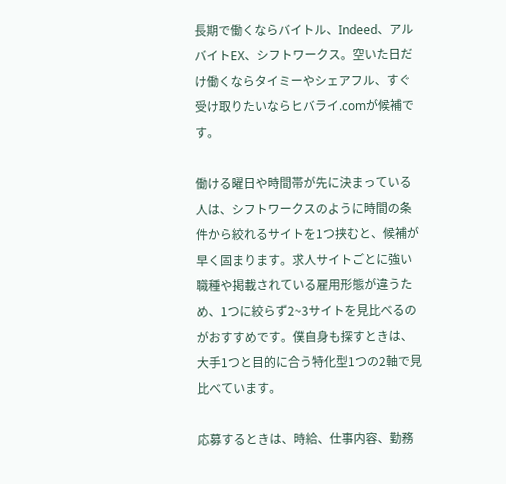長期で働くならバイトル、Indeed、アルバイトEX、シフトワークス。空いた日だけ働くならタイミーやシェアフル、すぐ受け取りたいならヒバライ.comが候補です。

働ける曜日や時間帯が先に決まっている人は、シフトワークスのように時間の条件から絞れるサイトを1つ挟むと、候補が早く固まります。求人サイトごとに強い職種や掲載されている雇用形態が違うため、1つに絞らず2~3サイトを見比べるのがおすすめです。僕自身も探すときは、大手1つと目的に合う特化型1つの2軸で見比べています。

応募するときは、時給、仕事内容、勤務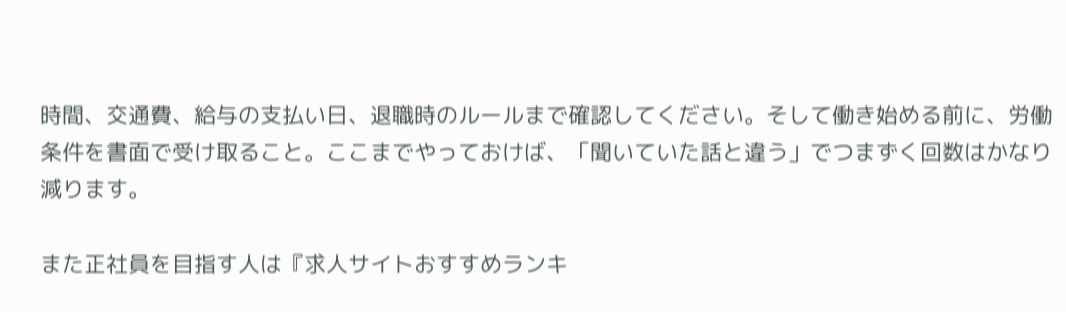時間、交通費、給与の支払い日、退職時のルールまで確認してください。そして働き始める前に、労働条件を書面で受け取ること。ここまでやっておけば、「聞いていた話と違う」でつまずく回数はかなり減ります。

また正社員を目指す人は『求人サイトおすすめランキ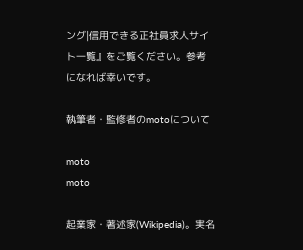ング|信用できる正社員求人サイト一覧』をご覧ください。参考になれば幸いです。

執筆者・監修者のmotoについて

moto
moto

起業家・著述家(Wikipedia)。実名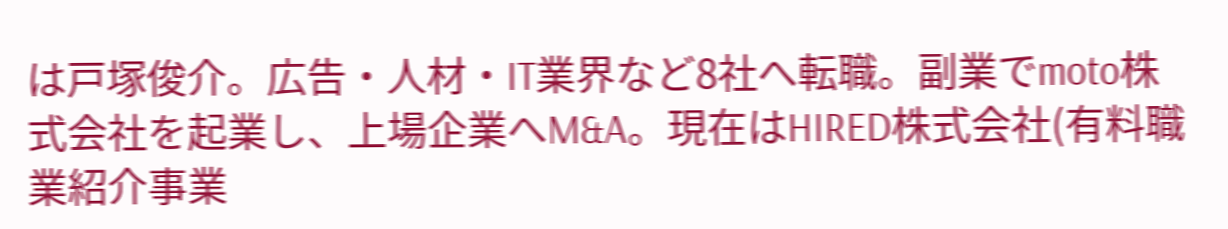は戸塚俊介。広告・人材・IT業界など8社へ転職。副業でmoto株式会社を起業し、上場企業へM&A。現在はHIRED株式会社(有料職業紹介事業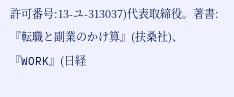許可番号:13-ユ-313037)代表取締役。著書:『転職と副業のかけ算』(扶桑社)、『WORK』(日経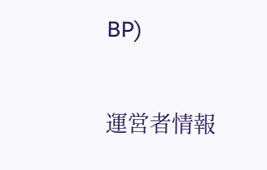BP)

運営者情報